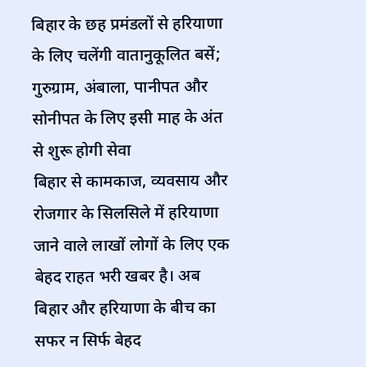बिहार के छह प्रमंडलों से हरियाणा के लिए चलेंगी वातानुकूलित बसें; गुरुग्राम, अंबाला, पानीपत और सोनीपत के लिए इसी माह के अंत से शुरू होगी सेवा
बिहार से कामकाज, व्यवसाय और रोजगार के सिलसिले में हरियाणा जाने वाले लाखों लोगों के लिए एक बेहद राहत भरी खबर है। अब बिहार और हरियाणा के बीच का सफर न सिर्फ बेहद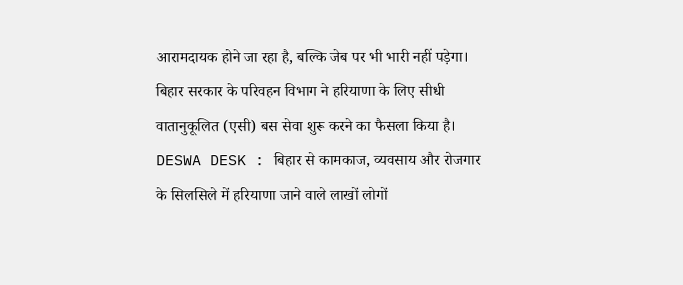आरामदायक होने जा रहा है, बल्कि जेब पर भी भारी नहीं पड़ेगा। बिहार सरकार के परिवहन विभाग ने हरियाणा के लिए सीधी वातानुकूलित (एसी) बस सेवा शुरू करने का फैसला किया है।
DESWA DESK : बिहार से कामकाज, व्यवसाय और रोजगार के सिलसिले में हरियाणा जाने वाले लाखों लोगों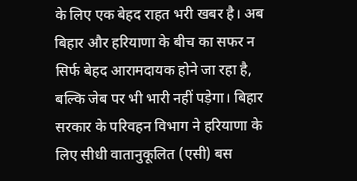के लिए एक बेहद राहत भरी खबर है। अब बिहार और हरियाणा के बीच का सफर न सिर्फ बेहद आरामदायक होने जा रहा है, बल्कि जेब पर भी भारी नहीं पड़ेगा। बिहार सरकार के परिवहन विभाग ने हरियाणा के लिए सीधी वातानुकूलित (एसी) बस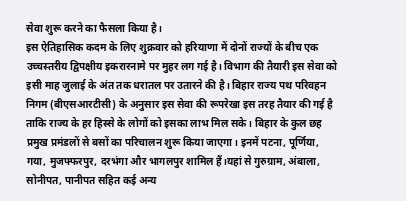सेवा शुरू करने का फैसला किया है।
इस ऐतिहासिक कदम के लिए शुक्रवार को हरियाणा में दोनों राज्यों के बीच एक उच्चस्तरीय द्विपक्षीय इकरारनामे पर मुहर लग गई है। विभाग की तैयारी इस सेवा को इसी माह जुलाई के अंत तक धरातल पर उतारने की है। बिहार राज्य पथ परिवहन निगम (बीएसआरटीसी) के अनुसार इस सेवा की रूपरेखा इस तरह तैयार की गई है ताकि राज्य के हर हिस्से के लोगों को इसका लाभ मिल सके। बिहार के कुल छह प्रमुख प्रमंडलों से बसों का परिचालन शुरू किया जाएगा। इनमें पटना, पूर्णिया, गया, मुजफ्फरपुर, दरभंगा और भागलपुर शामिल हैं।यहां से गुरुग्राम, अंबाला, सोनीपत, पानीपत सहित कई अन्य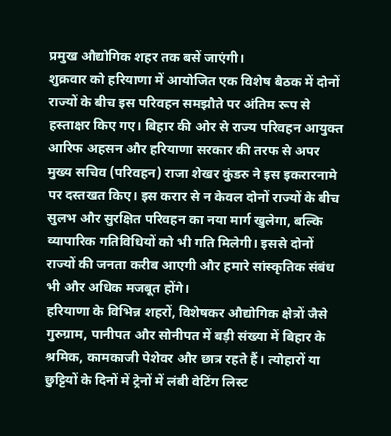प्रमुख औद्योगिक शहर तक बसें जाएंगी।
शुक्रवार को हरियाणा में आयोजित एक विशेष बैठक में दोनों राज्यों के बीच इस परिवहन समझौते पर अंतिम रूप से हस्ताक्षर किए गए। बिहार की ओर से राज्य परिवहन आयुक्त आरिफ अहसन और हरियाणा सरकार की तरफ से अपर मुख्य सचिव (परिवहन) राजा शेखर कुंडरु ने इस इकरारनामे पर दस्तखत किए। इस करार से न केवल दोनों राज्यों के बीच सुलभ और सुरक्षित परिवहन का नया मार्ग खुलेगा, बल्कि व्यापारिक गतिविधियों को भी गति मिलेगी। इससे दोनों राज्यों की जनता करीब आएगी और हमारे सांस्कृतिक संबंध भी और अधिक मजबूत होंगे।
हरियाणा के विभिन्न शहरों, विशेषकर औद्योगिक क्षेत्रों जैसे गुरुग्राम, पानीपत और सोनीपत में बड़ी संख्या में बिहार के श्रमिक, कामकाजी पेशेवर और छात्र रहते हैं। त्योहारों या छुट्टियों के दिनों में ट्रेनों में लंबी वेटिंग लिस्ट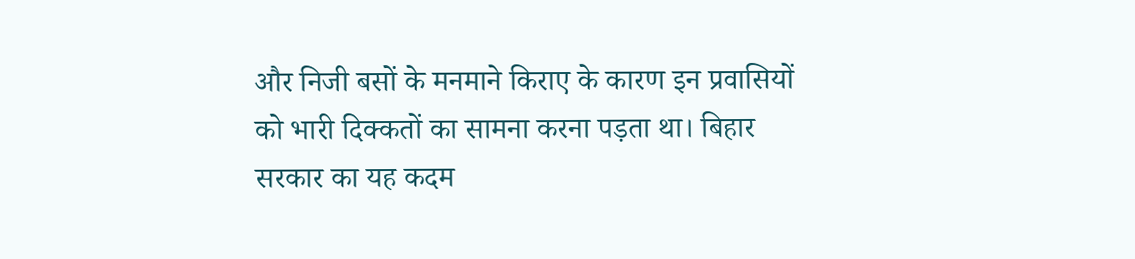और निजी बसों के मनमाने किराए के कारण इन प्रवासियों को भारी दिक्कतों का सामना करना पड़ता था। बिहार सरकार का यह कदम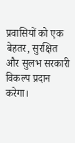प्रवासियों को एक बेहतर, सुरक्षित और सुलभ सरकारी विकल्प प्रदान करेगा।